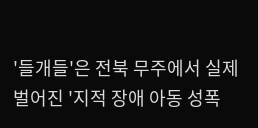'들개들'은 전북 무주에서 실제 벌어진 '지적 장애 아동 성폭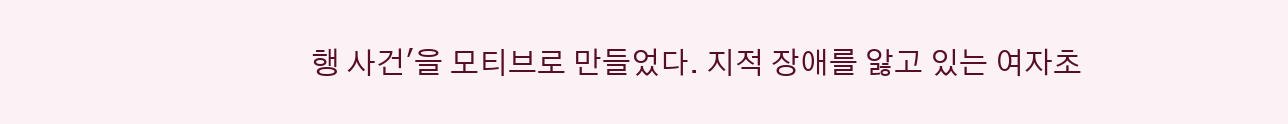행 사건'을 모티브로 만들었다. 지적 장애를 앓고 있는 여자초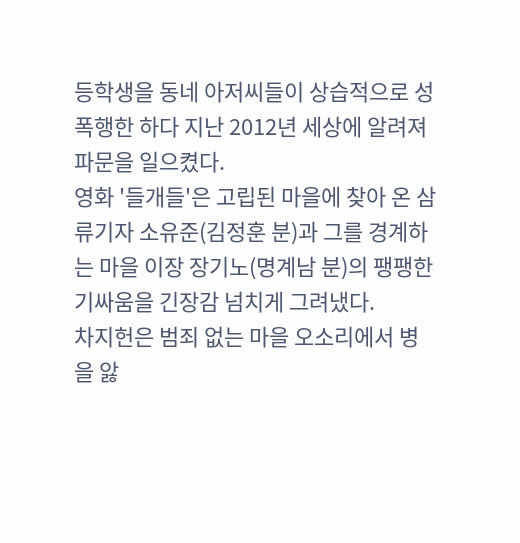등학생을 동네 아저씨들이 상습적으로 성폭행한 하다 지난 2012년 세상에 알려져 파문을 일으켰다.
영화 '들개들'은 고립된 마을에 찾아 온 삼류기자 소유준(김정훈 분)과 그를 경계하는 마을 이장 장기노(명계남 분)의 팽팽한 기싸움을 긴장감 넘치게 그려냈다.
차지헌은 범죄 없는 마을 오소리에서 병을 앓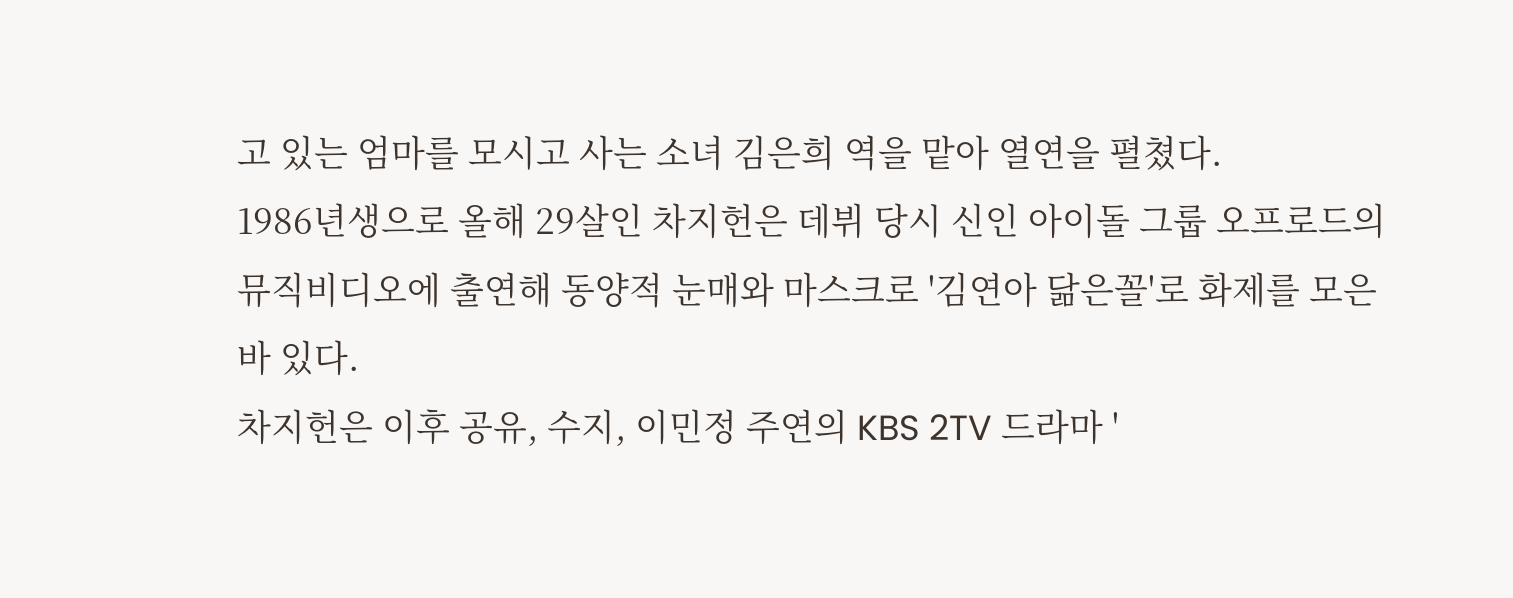고 있는 엄마를 모시고 사는 소녀 김은희 역을 맡아 열연을 펼쳤다.
1986년생으로 올해 29살인 차지헌은 데뷔 당시 신인 아이돌 그룹 오프로드의 뮤직비디오에 출연해 동양적 눈매와 마스크로 '김연아 닮은꼴'로 화제를 모은 바 있다.
차지헌은 이후 공유, 수지, 이민정 주연의 KBS 2TV 드라마 '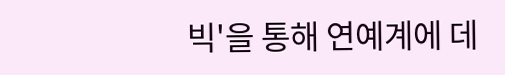빅'을 통해 연예계에 데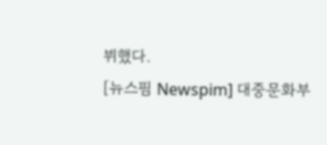뷔했다.
[뉴스핌 Newspim] 대중문화부